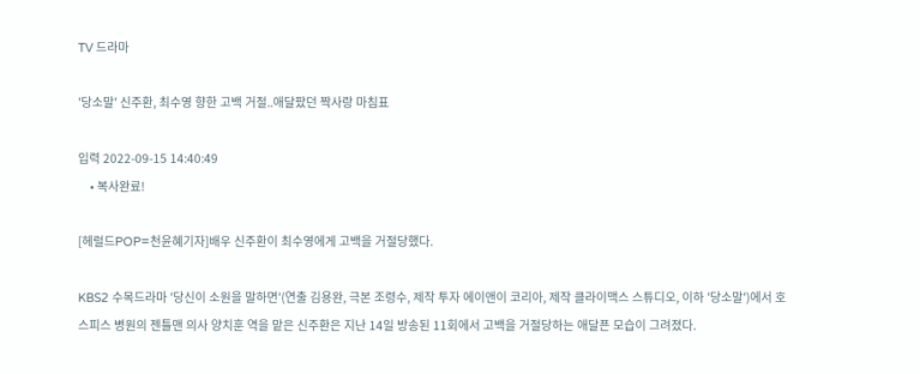TV 드라마

'당소말' 신주환, 최수영 향한 고백 거절..애달팠던 짝사랑 마침표

입력 2022-09-15 14:40:49
    • 복사완료!

[헤럴드POP=천윤혜기자]배우 신주환이 최수영에게 고백을 거절당했다.

KBS2 수목드라마 '당신이 소원을 말하면'(연출 김용완, 극본 조령수, 제작 투자 에이앤이 코리아, 제작 클라이맥스 스튜디오, 이하 '당소말')에서 호스피스 병원의 젠틀맨 의사 양치훈 역을 맡은 신주환은 지난 14일 방송된 11회에서 고백을 거절당하는 애달픈 모습이 그려졌다.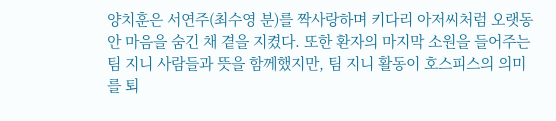양치훈은 서연주(최수영 분)를 짝사랑하며 키다리 아저씨처럼 오랫동안 마음을 숨긴 채 곁을 지켰다. 또한 환자의 마지막 소원을 들어주는 팀 지니 사람들과 뜻을 함께했지만, 팀 지니 활동이 호스피스의 의미를 퇴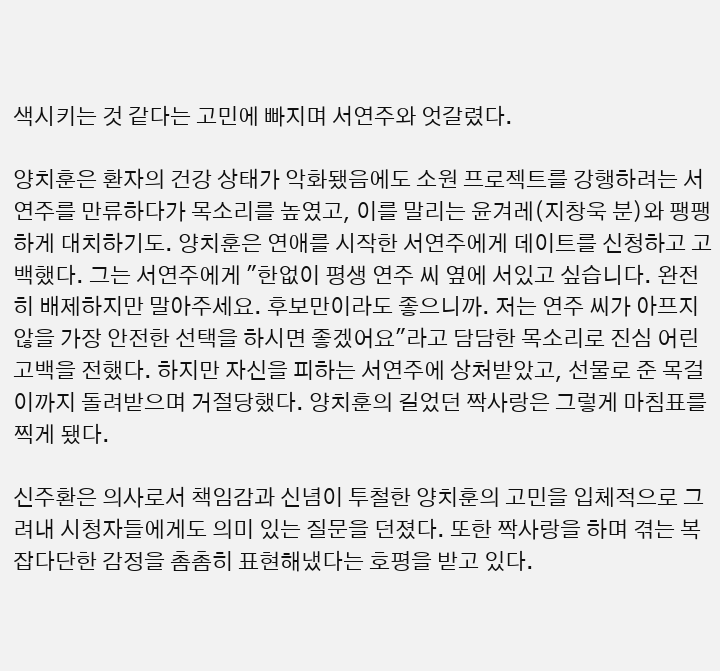색시키는 것 같다는 고민에 빠지며 서연주와 엇갈렸다.

양치훈은 환자의 건강 상태가 악화됐음에도 소원 프로젝트를 강행하려는 서연주를 만류하다가 목소리를 높였고, 이를 말리는 윤겨레(지창욱 분)와 팽팽하게 대치하기도. 양치훈은 연애를 시작한 서연주에게 데이트를 신청하고 고백했다. 그는 서연주에게 "한없이 평생 연주 씨 옆에 서있고 싶습니다. 완전히 배제하지만 말아주세요. 후보만이라도 좋으니까. 저는 연주 씨가 아프지 않을 가장 안전한 선택을 하시면 좋겠어요"라고 담담한 목소리로 진심 어린 고백을 전했다. 하지만 자신을 피하는 서연주에 상처받았고, 선물로 준 목걸이까지 돌려받으며 거절당했다. 양치훈의 길었던 짝사랑은 그렇게 마침표를 찍게 됐다.

신주환은 의사로서 책임감과 신념이 투철한 양치훈의 고민을 입체적으로 그려내 시청자들에게도 의미 있는 질문을 던졌다. 또한 짝사랑을 하며 겪는 복잡다단한 감정을 촘촘히 표현해냈다는 호평을 받고 있다.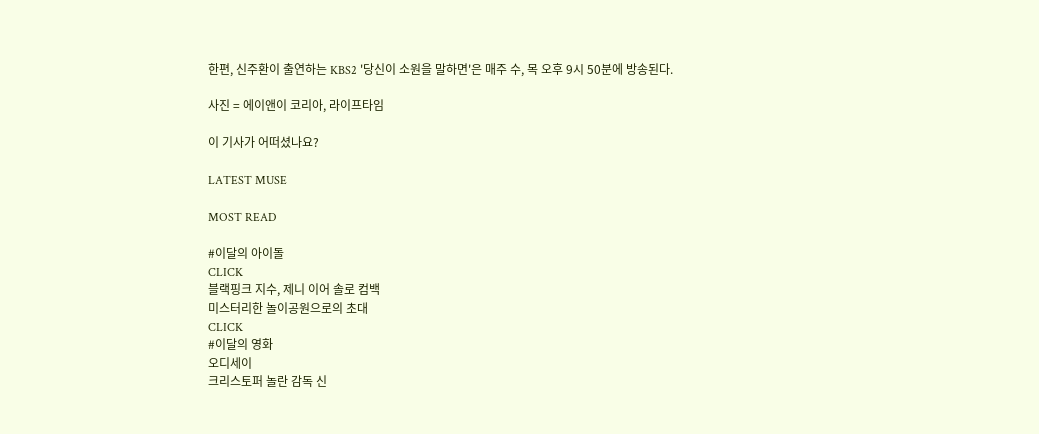한편, 신주환이 출연하는 KBS2 '당신이 소원을 말하면'은 매주 수, 목 오후 9시 50분에 방송된다.

사진 = 에이앤이 코리아, 라이프타임

이 기사가 어떠셨나요?

LATEST MUSE

MOST READ

#이달의 아이돌
CLICK
블랙핑크 지수, 제니 이어 솔로 컴백
미스터리한 놀이공원으로의 초대
CLICK
#이달의 영화
오디세이
크리스토퍼 놀란 감독 신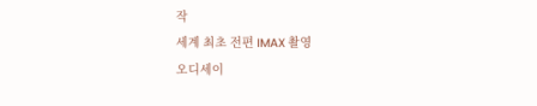작
세계 최초 전편 IMAX 촬영
오디세이